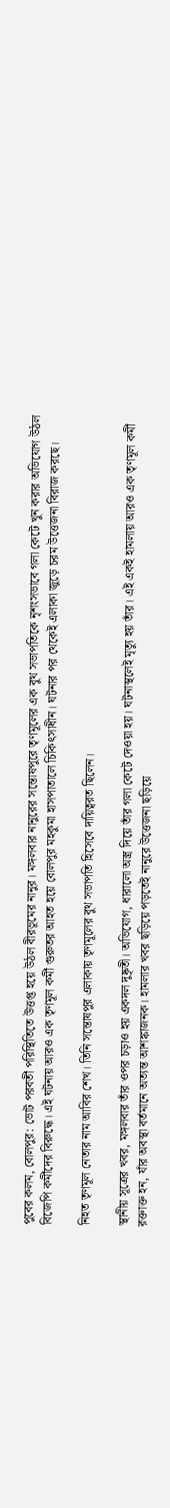পুবের কলম, বোলপুর: ভোট পরবর্তী পরিস্থিতিতে উত্তপ্ত হয়ে উঠল বীরভূমের নানুর। মঙ্গলবার নানুরের সন্তোষপুরে তৃণমূলের এক বুথ সভাপতিকে নৃশংসভাবে গলা কেটে খুন করার অভিযোগ উঠল বিজেপি কর্মীদের বিরুদ্ধে। এই ঘটনায় আরও এক তৃণমূল কর্মী গুরুতর আহত হয়ে বোলপুর মহকুমা হাসপাতালে চিকিৎসাধীন। ঘটনার পর থেকেই এলাকা জুড়ে চরম উত্তেজনা বিরাজ করছে।

নিহত তৃণমূল নেতার নাম আবির শেখ। তিনি সন্তোষপুর এলাকায় তৃণমূলের বুথ সভাপতি হিসেবে দায়িত্বরত ছিলেন।

স্থানীয় সূত্রের খবর, মঙ্গলবার তাঁর ওপর চড়াও হয় একদল দুষ্কৃতী। অভিযোগ, ধারালো অস্ত্র দিয়ে তাঁর গলা কেটে দেওয়া হয়। ঘটনাস্থলেই মৃত্যু হয় তাঁর। এই একই হামলায় আরও এক তৃণমূল কর্মী রক্তাক্ত হন, যাঁর অবস্থা বর্তমানে অত্যন্ত আশঙ্কাজনক। হামলার খবর ছড়িয়ে পড়তেই নানুরে উত্তেজনা ছড়িয়ে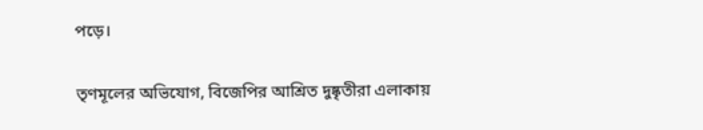পড়ে।

তৃণমূলের অভিযোগ, বিজেপির আশ্রিত দুষ্কৃতীরা এলাকায়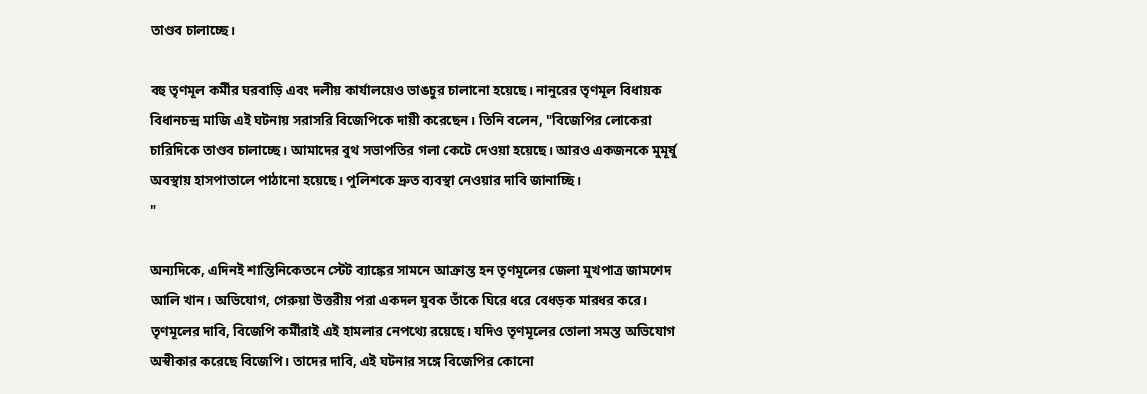তাণ্ডব চালাচ্ছে।

বহু তৃণমূল কর্মীর ঘরবাড়ি এবং দলীয় কার্যালয়েও ভাঙচুর চালানো হয়েছে। নানুরের তৃণমূল বিধায়ক বিধানচন্দ্র মাজি এই ঘটনায় সরাসরি বিজেপিকে দায়ী করেছেন। তিনি বলেন, "বিজেপির লোকেরা চারিদিকে তাণ্ডব চালাচ্ছে। আমাদের বুথ সভাপতির গলা কেটে দেওয়া হয়েছে। আরও একজনকে মুমূর্ষু অবস্থায় হাসপাতালে পাঠানো হয়েছে। পুলিশকে দ্রুত ব্যবস্থা নেওয়ার দাবি জানাচ্ছি।
"

অন্যদিকে, এদিনই শান্তিনিকেতনে স্টেট ব্যাঙ্কের সামনে আক্রান্ত হন তৃণমূলের জেলা মুখপাত্র জামশেদ আলি খান। অভিযোগ, গেরুয়া উত্তরীয় পরা একদল যুবক তাঁকে ঘিরে ধরে বেধড়ক মারধর করে। তৃণমূলের দাবি, বিজেপি কর্মীরাই এই হামলার নেপথ্যে রয়েছে। যদিও তৃণমূলের তোলা সমস্ত অভিযোগ অস্বীকার করেছে বিজেপি। তাদের দাবি, এই ঘটনার সঙ্গে বিজেপির কোনো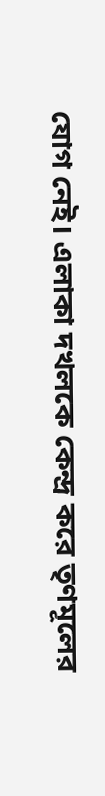যোগ নেই। এলাকা দখলকে কেন্দ্র করে তৃণমূলের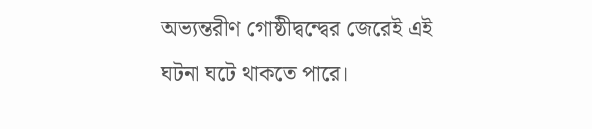অভ্যন্তরীণ গোষ্ঠীদ্বন্দ্বের জেরেই এই ঘটনা ঘটে থাকতে পারে।